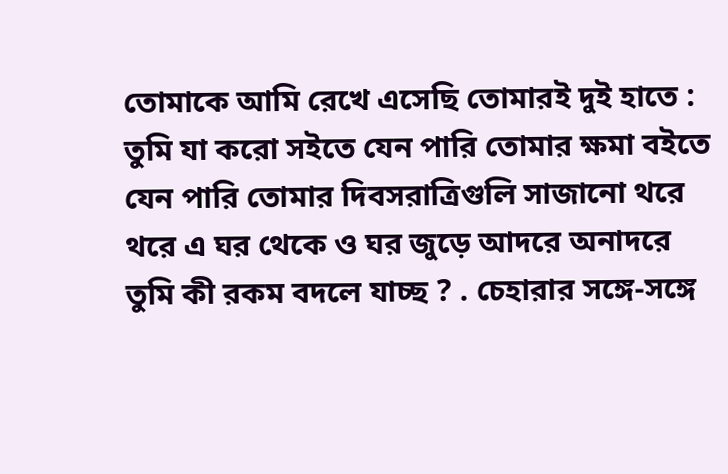তোমাকে আমি রেখে এসেছি তোমারই দুই হাতে : তুমি যা করো সইতে যেন পারি তোমার ক্ষমা বইতে যেন পারি তোমার দিবসরাত্রিগুলি সাজানো থরে থরে এ ঘর থেকে ও ঘর জুড়ে আদরে অনাদরে
তুমি কী রকম বদলে যাচ্ছ ? . চেহারার সঙ্গে-সঙ্গে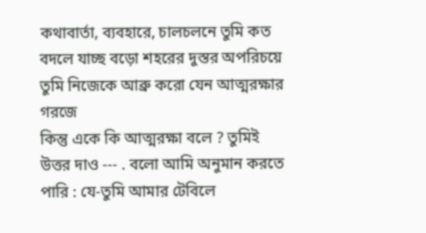কথাবার্তা, ব্যবহারে, চালচলনে তুমি কত বদলে যাচ্ছ বড়ো শহরের দুস্তর অপরিচয়ে তুমি নিজেকে আব্রু করো যেন আত্মরক্ষার গরজে
কিন্তু একে কি আত্মরক্ষা বলে ? তুমিই উত্তর দাও --- . বলো আমি অনুমান করতে পারি : যে-তুমি আমার টেবিলে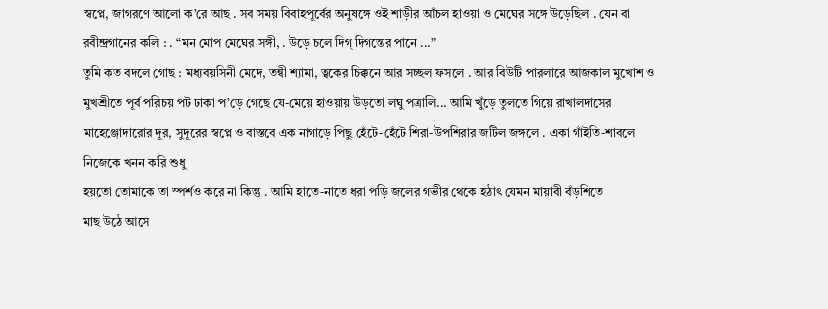স্বপ্নে, জাগরণে আলো ক’রে আছ . সব সময় বিবাহপূর্বের অনুষঙ্গে ওই শাড়ীর আঁচল হাওয়া ও মেঘের সঙ্গে উড়েছিল . যেন বা রবীন্দ্রগানের কলি : . “মন মোপ মেঘের সঙ্গী, . উড়ে চলে দিগ্ দিগন্তের পানে ...”
তুমি কত বদলে গোছ : মধ্যবয়সিনী মেদে, তন্বী শ্যামা, ত্বকের চিক্কনে আর সচ্ছল ফসলে . আর বিউটি পারলারে আজকাল মুখোশ ও মুখশ্রীতে পূর্ব পরিচয় পট ঢাকা প’ড়ে গেছে যে-মেয়ে হাওয়ায় উড়তো লঘু পত্রালি... আমি খুঁড়ে তুলতে গিয়ে রাখালদাসের মাহেঞ্জোদারোর দূর, সুদূরের স্বপ্নে ও বাস্তবে এক নাগাড়ে পিছু হেঁটে-হেঁটে শিরা-উপশিরার জটিল জঙ্গলে . একা গাঁইতি-শাবলে নিজেকে খনন করি শুধু
হয়তো তোমাকে তা স্পর্শও করে না কিন্তু . আমি হাতে-নাতে ধরা পড়ি জলের গভীর থেকে হঠাৎ যেমন মায়াবী বঁড়শিতে
মাছ উঠে আসে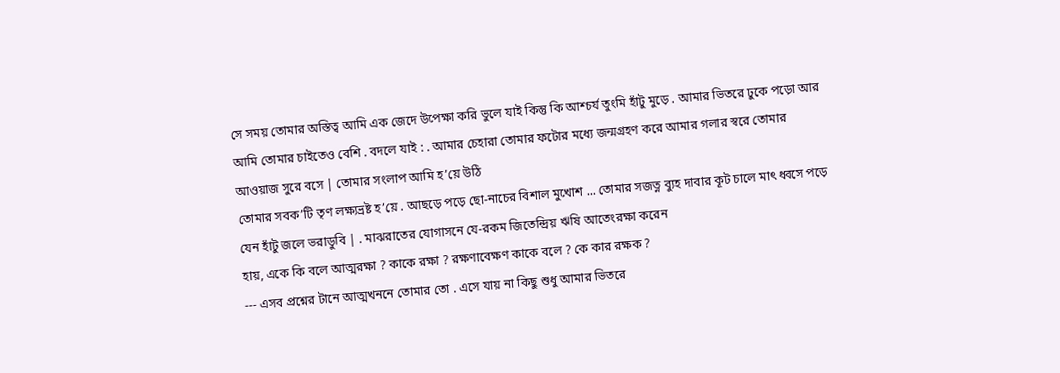সে সময় তোমার অস্তিত্ব আমি এক জেদে উপেক্ষা করি ভুলে যাই কিন্তু কি আশ্চর্য তুংমি হাঁটু মুড়ে . আমার ভিতরে ঢুকে পড়ো আর আমি তোমার চাইতেও বেশি . বদলে যাই : . আমার চেহারা তোমার ফটোর মধ্যে জন্মগ্রহণ করে আমার গলার স্বরে তোমার আওয়াজ সুরে বসে | তোমার সংলাপ আমি হ’য়ে উঠি
তোমার সবক’টি তৃণ লক্ষ্যভ্রষ্ট হ’য়ে . আছড়ে পড়ে ছো-নাচের বিশাল মুখোশ ... তোমার সজত্ন ব্যুহ দাবার কূট চালে মাৎ ধ্বসে পড়ে যেন হাঁটু জলে ভরাডুবি | . মাঝরাতের যোগাসনে যে-রকম জিতেন্দ্রিয় ঋষি আতেংরক্ষা করেন
হায়, একে কি বলে আত্মরক্ষা ? কাকে রক্ষা ? রক্ষণাবেক্ষণ কাকে বলে ? কে কার রক্ষক ?
--- এসব প্রশ্নের টানে আত্মখননে তোমার তো . এসে যায় না কিছু শুধু আমার ভিতরে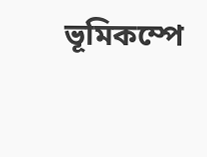ভূমিকম্পে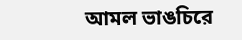আমল ভাঙচিরে